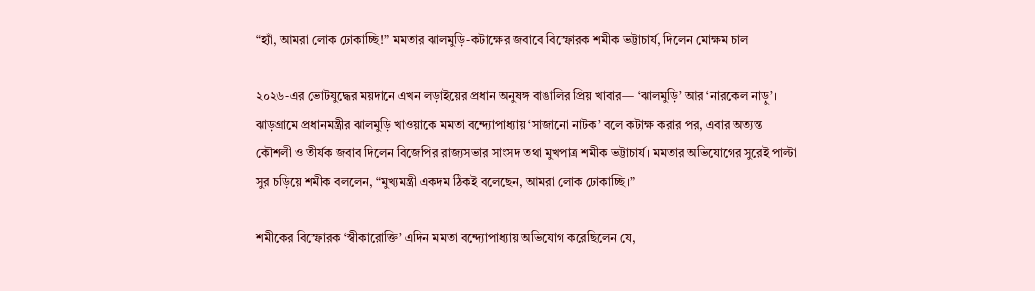“হ্যাঁ, আমরা লোক ঢোকাচ্ছি!” মমতার ঝালমুড়ি-কটাক্ষের জবাবে বিস্ফোরক শমীক ভট্টাচার্য, দিলেন মোক্ষম চাল

২০২৬-এর ভোটযুদ্ধের ময়দানে এখন লড়াইয়ের প্রধান অনুষঙ্গ বাঙালির প্রিয় খাবার— ‘ঝালমুড়ি’ আর ‘নারকেল নাড়ু’। ঝাড়গ্রামে প্রধানমন্ত্রীর ঝালমুড়ি খাওয়াকে মমতা বন্দ্যোপাধ্যায় ‘সাজানো নাটক’ বলে কটাক্ষ করার পর, এবার অত্যন্ত কৌশলী ও তীর্যক জবাব দিলেন বিজেপির রাজ্যসভার সাংসদ তথা মুখপাত্র শমীক ভট্টাচার্য। মমতার অভিযোগের সুরেই পাল্টা সুর চড়িয়ে শমীক বললেন, “মুখ্যমন্ত্রী একদম ঠিকই বলেছেন, আমরা লোক ঢোকাচ্ছি।”

শমীকের বিস্ফোরক ‘স্বীকারোক্তি’ এদিন মমতা বন্দ্যোপাধ্যায় অভিযোগ করেছিলেন যে,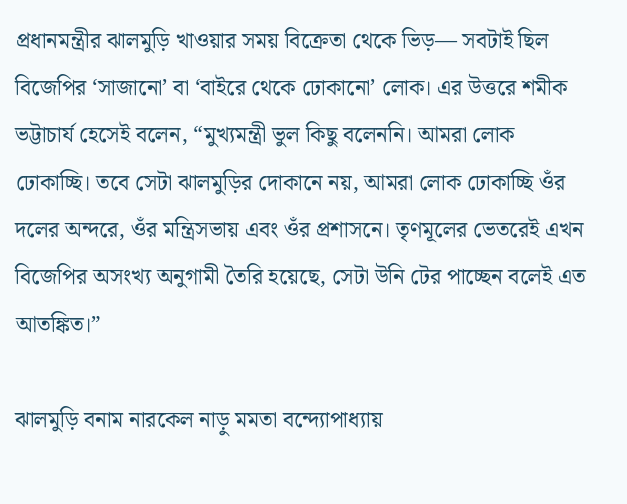প্রধানমন্ত্রীর ঝালমুড়ি খাওয়ার সময় বিক্রেতা থেকে ভিড়— সবটাই ছিল বিজেপির ‘সাজানো’ বা ‘বাইরে থেকে ঢোকানো’ লোক। এর উত্তরে শমীক ভট্টাচার্য হেসেই বলেন, “মুখ্যমন্ত্রী ভুল কিছু বলেননি। আমরা লোক ঢোকাচ্ছি। তবে সেটা ঝালমুড়ির দোকানে নয়, আমরা লোক ঢোকাচ্ছি ওঁর দলের অন্দরে, ওঁর মন্ত্রিসভায় এবং ওঁর প্রশাসনে। তৃণমূলের ভেতরেই এখন বিজেপির অসংখ্য অনুগামী তৈরি হয়েছে, সেটা উনি টের পাচ্ছেন বলেই এত আতঙ্কিত।”

ঝালমুড়ি বনাম নারকেল নাড়ু মমতা বন্দ্যোপাধ্যায়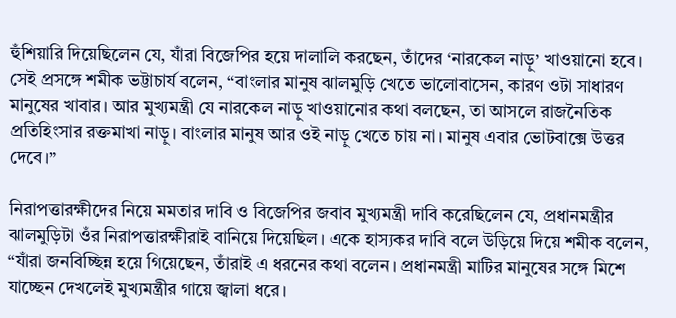হুঁশিয়ারি দিয়েছিলেন যে, যাঁরা বিজেপির হয়ে দালালি করছেন, তাঁদের ‘নারকেল নাড়ু’ খাওয়ানো হবে। সেই প্রসঙ্গে শমীক ভট্টাচার্য বলেন, “বাংলার মানুষ ঝালমুড়ি খেতে ভালোবাসেন, কারণ ওটা সাধারণ মানুষের খাবার। আর মুখ্যমন্ত্রী যে নারকেল নাড়ু খাওয়ানোর কথা বলছেন, তা আসলে রাজনৈতিক প্রতিহিংসার রক্তমাখা নাড়ু। বাংলার মানুষ আর ওই নাড়ু খেতে চায় না। মানুষ এবার ভোটবাক্সে উত্তর দেবে।”

নিরাপত্তারক্ষীদের নিয়ে মমতার দাবি ও বিজেপির জবাব মুখ্যমন্ত্রী দাবি করেছিলেন যে, প্রধানমন্ত্রীর ঝালমুড়িটা ওঁর নিরাপত্তারক্ষীরাই বানিয়ে দিয়েছিল। একে হাস্যকর দাবি বলে উড়িয়ে দিয়ে শমীক বলেন, “যাঁরা জনবিচ্ছিন্ন হয়ে গিয়েছেন, তাঁরাই এ ধরনের কথা বলেন। প্রধানমন্ত্রী মাটির মানুষের সঙ্গে মিশে যাচ্ছেন দেখলেই মুখ্যমন্ত্রীর গায়ে জ্বালা ধরে।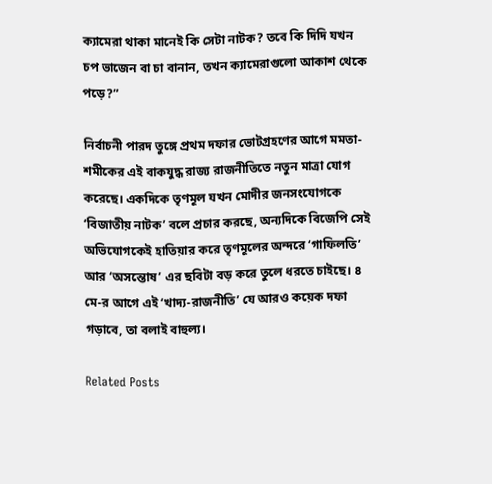ক্যামেরা থাকা মানেই কি সেটা নাটক? তবে কি দিদি যখন চপ ভাজেন বা চা বানান, তখন ক্যামেরাগুলো আকাশ থেকে পড়ে?”

নির্বাচনী পারদ তুঙ্গে প্রথম দফার ভোটগ্রহণের আগে মমতা-শমীকের এই বাকযুদ্ধ রাজ্য রাজনীতিতে নতুন মাত্রা যোগ করেছে। একদিকে তৃণমূল যখন মোদীর জনসংযোগকে ‘বিজাতীয় নাটক’ বলে প্রচার করছে, অন্যদিকে বিজেপি সেই অভিযোগকেই হাতিয়ার করে তৃণমূলের অন্দরে ‘গাফিলতি’ আর ‘অসন্তোষ’ এর ছবিটা বড় করে তুলে ধরতে চাইছে। ৪ মে-র আগে এই ‘খাদ্য-রাজনীতি’ যে আরও কয়েক দফা গড়াবে, তা বলাই বাহুল্য।

Related Posts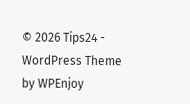© 2026 Tips24 - WordPress Theme by WPEnjoy